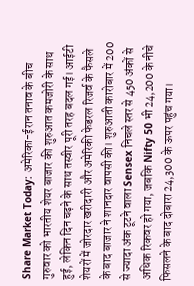Share Market Today: अमेरिका-ईरान तनाव के बीच गुरुवार को भारतीय शेयर बाजार की शुरुआत कमजोरी के साथ हुई, लेकिन दिन चढ़ने के साथ तस्वीर पूरी तरह बदल गई। आईटी शेयरों में जोरदार खरीदारी और अमेरिकी फेडरल रिजर्व के फैसले के बाद बाजार ने शानदार वापसी की। शुरुआती कारोबार में 200 से ज्यादा अंक टूटने वाला Sensex निचले स्तर से 450 अंकों से अधिक रिकवर हो गया, जबकि Nifty 50 भी 24,200 के नीचे फिसलने के बाद दोबारा 24,300 के ऊपर पहुंच गया।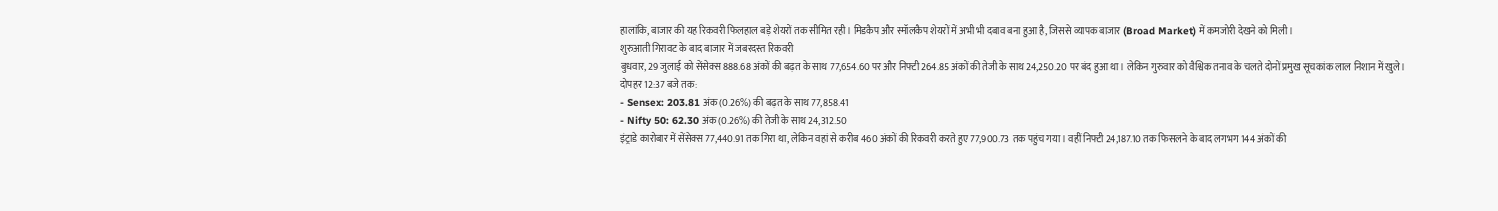हालांकि, बाजार की यह रिकवरी फिलहाल बड़े शेयरों तक सीमित रही। मिडकैप और स्मॉलकैप शेयरों में अभी भी दबाव बना हुआ है, जिससे व्यापक बाजार (Broad Market) में कमजोरी देखने को मिली।
शुरुआती गिरावट के बाद बाजार में जबरदस्त रिकवरी
बुधवार, 29 जुलाई को सेंसेक्स 888.68 अंकों की बढ़त के साथ 77,654.60 पर और निफ्टी 264.85 अंकों की तेजी के साथ 24,250.20 पर बंद हुआ था। लेकिन गुरुवार को वैश्विक तनाव के चलते दोनों प्रमुख सूचकांक लाल निशान में खुले।
दोपहर 12:37 बजे तक:
- Sensex: 203.81 अंक (0.26%) की बढ़त के साथ 77,858.41
- Nifty 50: 62.30 अंक (0.26%) की तेजी के साथ 24,312.50
इंट्राडे कारोबार में सेंसेक्स 77,440.91 तक गिरा था, लेकिन वहां से करीब 460 अंकों की रिकवरी करते हुए 77,900.73 तक पहुंच गया। वहीं निफ्टी 24,187.10 तक फिसलने के बाद लगभग 144 अंकों की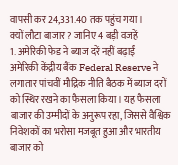वापसी कर 24,331.40 तक पहुंच गया।
क्यों लौटा बाजार? जानिए 4 बड़ी वजहें
1. अमेरिकी फेड ने ब्याज दरें नहीं बढ़ाईं
अमेरिकी केंद्रीय बैंक Federal Reserve ने लगातार पांचवीं मौद्रिक नीति बैठक में ब्याज दरों को स्थिर रखने का फैसला किया। यह फैसला बाजार की उम्मीदों के अनुरूप रहा, जिससे वैश्विक निवेशकों का भरोसा मजबूत हुआ और भारतीय बाजार को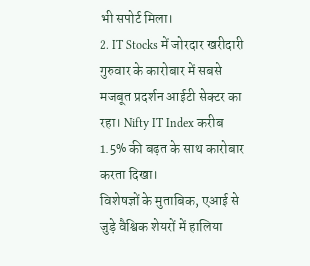भी सपोर्ट मिला।
2. IT Stocks में जोरदार खरीदारी
गुरुवार के कारोबार में सबसे मजबूत प्रदर्शन आईटी सेक्टर का रहा। Nifty IT Index करीब 1.5% की बढ़त के साथ कारोबार करता दिखा।
विशेषज्ञों के मुताबिक, एआई से जुड़े वैश्विक शेयरों में हालिया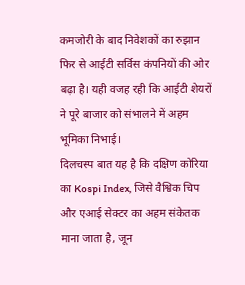कमजोरी के बाद निवेशकों का रुझान फिर से आईटी सर्विस कंपनियों की ओर बढ़ा है। यही वजह रही कि आईटी शेयरों ने पूरे बाजार को संभालने में अहम भूमिका निभाई।
दिलचस्प बात यह है कि दक्षिण कोरिया का Kospi Index, जिसे वैश्विक चिप और एआई सेक्टर का अहम संकेतक माना जाता है, जून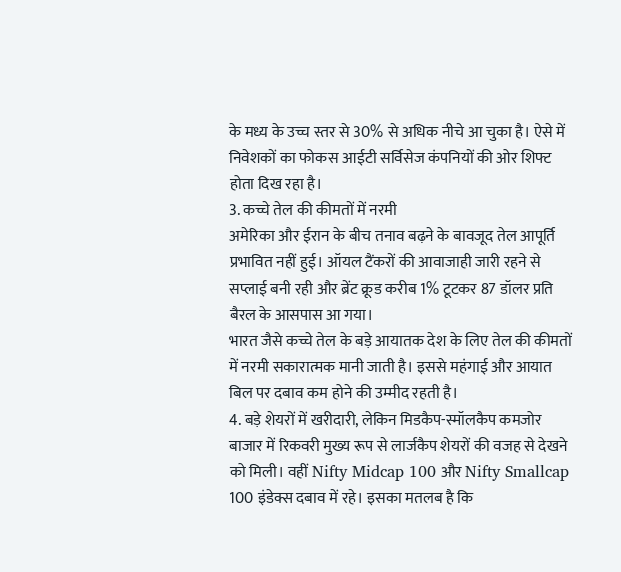के मध्य के उच्च स्तर से 30% से अधिक नीचे आ चुका है। ऐसे में निवेशकों का फोकस आईटी सर्विसेज कंपनियों की ओर शिफ्ट होता दिख रहा है।
3. कच्चे तेल की कीमतों में नरमी
अमेरिका और ईरान के बीच तनाव बढ़ने के बावजूद तेल आपूर्ति प्रभावित नहीं हुई। ऑयल टैंकरों की आवाजाही जारी रहने से सप्लाई बनी रही और ब्रेंट क्रूड करीब 1% टूटकर 87 डॉलर प्रति बैरल के आसपास आ गया।
भारत जैसे कच्चे तेल के बड़े आयातक देश के लिए तेल की कीमतों में नरमी सकारात्मक मानी जाती है। इससे महंगाई और आयात बिल पर दबाव कम होने की उम्मीद रहती है।
4. बड़े शेयरों में खरीदारी, लेकिन मिडकैप-स्मॉलकैप कमजोर
बाजार में रिकवरी मुख्य रूप से लार्जकैप शेयरों की वजह से देखने को मिली। वहीं Nifty Midcap 100 और Nifty Smallcap 100 इंडेक्स दबाव में रहे। इसका मतलब है कि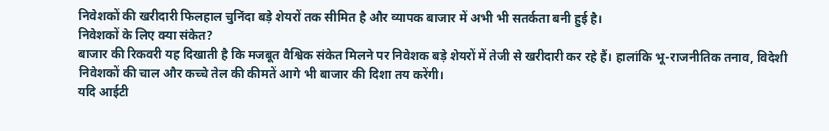निवेशकों की खरीदारी फिलहाल चुनिंदा बड़े शेयरों तक सीमित है और व्यापक बाजार में अभी भी सतर्कता बनी हुई है।
निवेशकों के लिए क्या संकेत?
बाजार की रिकवरी यह दिखाती है कि मजबूत वैश्विक संकेत मिलने पर निवेशक बड़े शेयरों में तेजी से खरीदारी कर रहे हैं। हालांकि भू-राजनीतिक तनाव, विदेशी निवेशकों की चाल और कच्चे तेल की कीमतें आगे भी बाजार की दिशा तय करेंगी।
यदि आईटी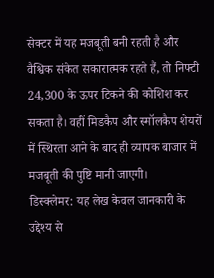सेक्टर में यह मजबूती बनी रहती है और वैश्विक संकेत सकारात्मक रहते हैं, तो निफ्टी 24,300 के ऊपर टिकने की कोशिश कर सकता है। वहीं मिडकैप और स्मॉलकैप शेयरों में स्थिरता आने के बाद ही व्यापक बाजार में मजबूती की पुष्टि मानी जाएगी।
डिस्क्लेमर: यह लेख केवल जानकारी के उद्देश्य से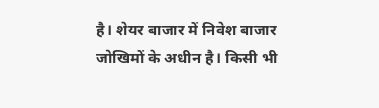है। शेयर बाजार में निवेश बाजार जोखिमों के अधीन है। किसी भी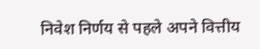निवेश निर्णय से पहले अपने वित्तीय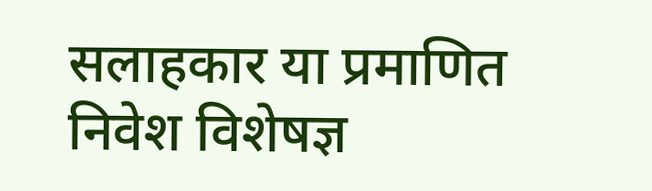सलाहकार या प्रमाणित निवेश विशेषज्ञ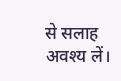से सलाह अवश्य लें।